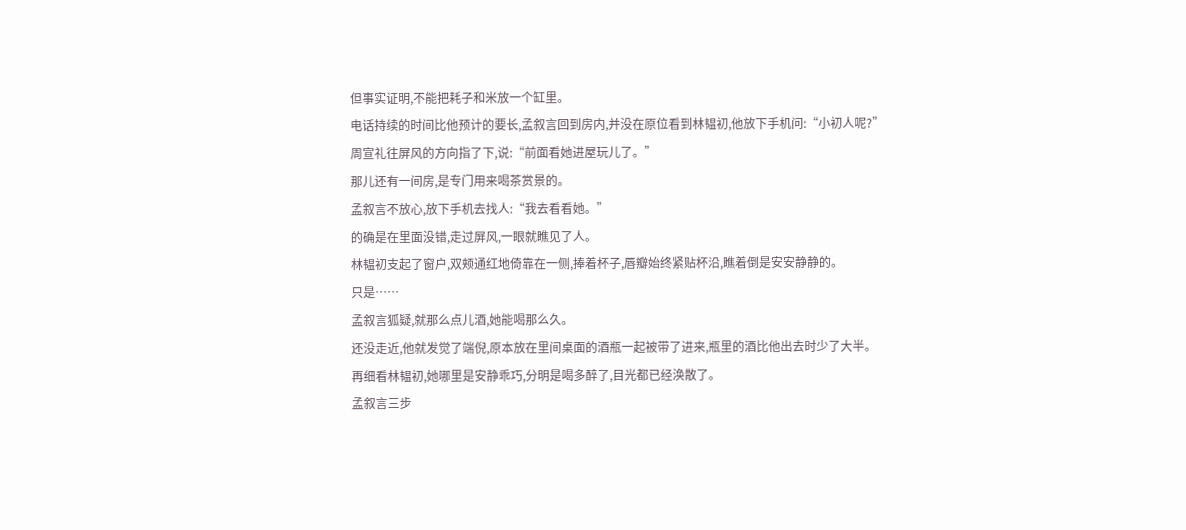但事实证明,不能把耗子和米放一个缸里。
电话持续的时间比他预计的要长,孟叙言回到房内,并没在原位看到林韫初,他放下手机问:“小初人呢?”
周宣礼往屏风的方向指了下,说:“前面看她进屋玩儿了。”
那儿还有一间房,是专门用来喝茶赏景的。
孟叙言不放心,放下手机去找人:“我去看看她。”
的确是在里面没错,走过屏风,一眼就瞧见了人。
林韫初支起了窗户,双颊通红地倚靠在一侧,捧着杯子,唇瓣始终紧贴杯沿,瞧着倒是安安静静的。
只是……
孟叙言狐疑,就那么点儿酒,她能喝那么久。
还没走近,他就发觉了端倪,原本放在里间桌面的酒瓶一起被带了进来,瓶里的酒比他出去时少了大半。
再细看林韫初,她哪里是安静乖巧,分明是喝多醉了,目光都已经涣散了。
孟叙言三步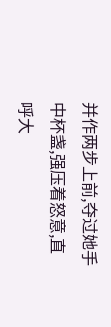并作两步上前,夺过她手中杯盏,强压着怒意,直呼大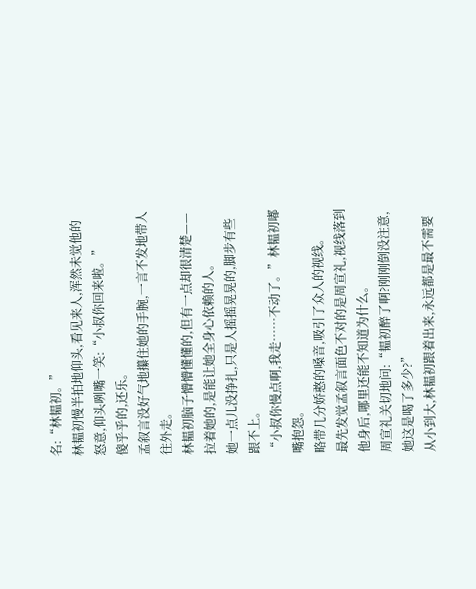名:“林韫初。”
林韫初慢半拍地仰头,看见来人,浑然未觉他的怒意,仰头咧嘴一笑:“小叔你回来啦。”
傻乎乎的,还乐。
孟叙言没好气地攥住她的手腕,一言不发地带人往外走。
林韫初脑子懵懵懂懂的,但有一点却很清楚——拉着她的,是能让她全身心依赖的人。
她一点儿没挣扎,只是人摇摇晃晃的,脚步有些跟不上。
“小叔你慢点啊,我走……不动了。”林韫初嘟嘴抱怨。
略带几分娇憨的嗓音,吸引了众人的视线。
最先发觉孟叙言面色不对的是周宣礼,视线落到他身后,哪里还能不知道为什么。
周宣礼关切地问:“韫初醉了啊?刚刚倒没注意,她这是喝了多少?”
从小到大,林韫初跟着出来,永远都是最不需要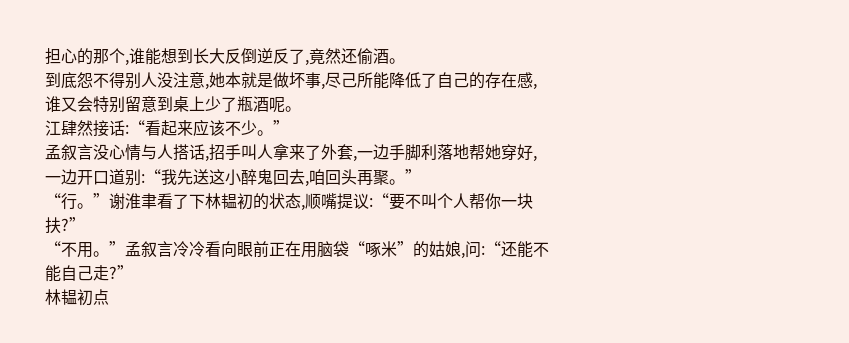担心的那个,谁能想到长大反倒逆反了,竟然还偷酒。
到底怨不得别人没注意,她本就是做坏事,尽己所能降低了自己的存在感,谁又会特别留意到桌上少了瓶酒呢。
江肆然接话:“看起来应该不少。”
孟叙言没心情与人搭话,招手叫人拿来了外套,一边手脚利落地帮她穿好,一边开口道别:“我先送这小醉鬼回去,咱回头再聚。”
“行。”谢淮聿看了下林韫初的状态,顺嘴提议:“要不叫个人帮你一块扶?”
“不用。”孟叙言冷冷看向眼前正在用脑袋“啄米”的姑娘,问:“还能不能自己走?”
林韫初点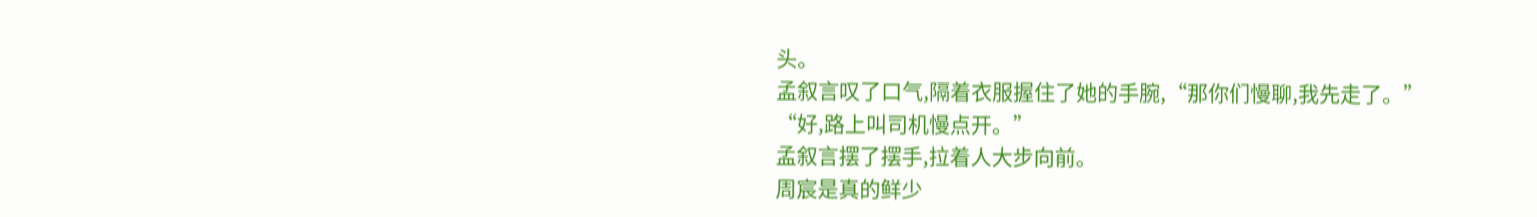头。
孟叙言叹了口气,隔着衣服握住了她的手腕,“那你们慢聊,我先走了。”
“好,路上叫司机慢点开。”
孟叙言摆了摆手,拉着人大步向前。
周宸是真的鲜少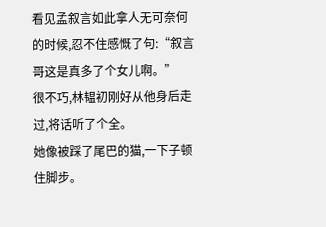看见孟叙言如此拿人无可奈何的时候,忍不住感慨了句:“叙言哥这是真多了个女儿啊。”
很不巧,林韫初刚好从他身后走过,将话听了个全。
她像被踩了尾巴的猫,一下子顿住脚步。